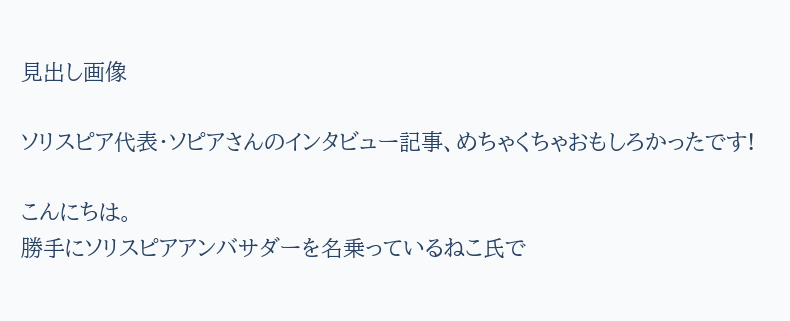見出し画像

ソリスピア代表・ソピアさんのインタビュー記事、めちゃくちゃおもしろかったです!

こんにちは。
勝手にソリスピアアンバサダーを名乗っているねこ氏で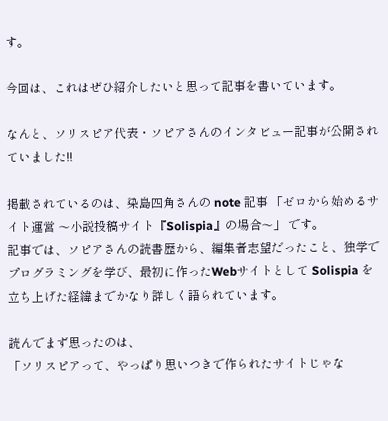す。

今回は、これはぜひ紹介したいと思って記事を書いています。

なんと、ソリスピア代表・ソピアさんのインタビュー記事が公開されていました!!

掲載されているのは、染島四角さんの note 記事 「ゼロから始めるサイト運営 〜小説投稿サイト『Solispia』の場合〜」 です。
記事では、ソピアさんの読書歴から、編集者志望だったこと、独学でプログラミングを学び、最初に作ったWebサイトとして Solispia を立ち上げた経緯までかなり詳しく語られています。

読んでまず思ったのは、
「ソリスピアって、やっぱり思いつきで作られたサイトじゃな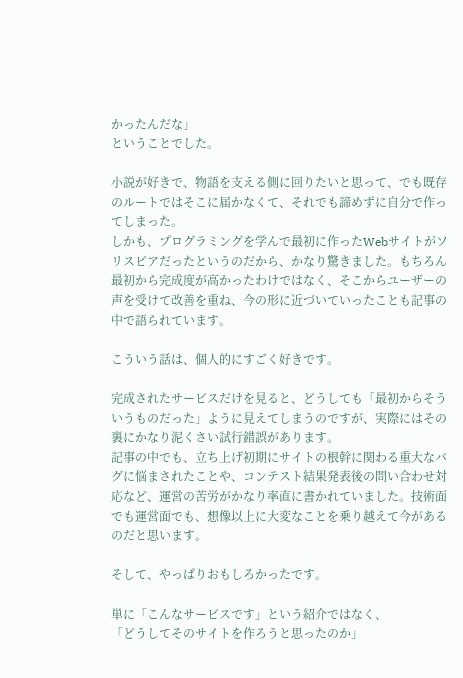かったんだな」
ということでした。

小説が好きで、物語を支える側に回りたいと思って、でも既存のルートではそこに届かなくて、それでも諦めずに自分で作ってしまった。
しかも、プログラミングを学んで最初に作ったWebサイトがソリスピアだったというのだから、かなり驚きました。もちろん最初から完成度が高かったわけではなく、そこからユーザーの声を受けて改善を重ね、今の形に近づいていったことも記事の中で語られています。

こういう話は、個人的にすごく好きです。

完成されたサービスだけを見ると、どうしても「最初からそういうものだった」ように見えてしまうのですが、実際にはその裏にかなり泥くさい試行錯誤があります。
記事の中でも、立ち上げ初期にサイトの根幹に関わる重大なバグに悩まされたことや、コンテスト結果発表後の問い合わせ対応など、運営の苦労がかなり率直に書かれていました。技術面でも運営面でも、想像以上に大変なことを乗り越えて今があるのだと思います。

そして、やっぱりおもしろかったです。

単に「こんなサービスです」という紹介ではなく、
「どうしてそのサイトを作ろうと思ったのか」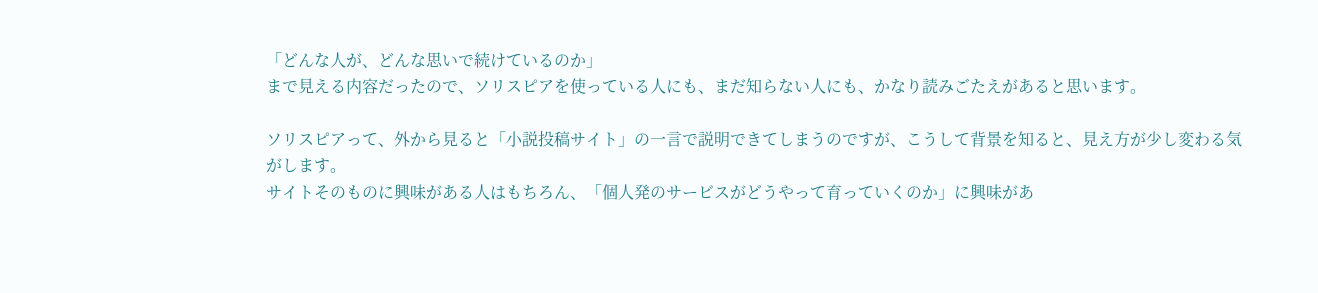「どんな人が、どんな思いで続けているのか」
まで見える内容だったので、ソリスピアを使っている人にも、まだ知らない人にも、かなり読みごたえがあると思います。

ソリスピアって、外から見ると「小説投稿サイト」の一言で説明できてしまうのですが、こうして背景を知ると、見え方が少し変わる気がします。
サイトそのものに興味がある人はもちろん、「個人発のサービスがどうやって育っていくのか」に興味があ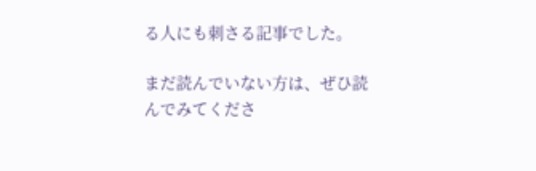る人にも刺さる記事でした。

まだ読んでいない方は、ぜひ読んでみてくださ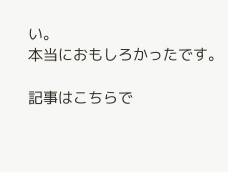い。
本当におもしろかったです。

記事はこちらで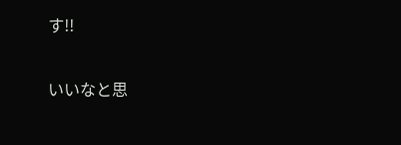す!!

いいなと思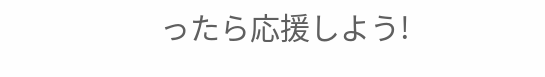ったら応援しよう!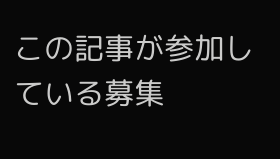この記事が参加している募集